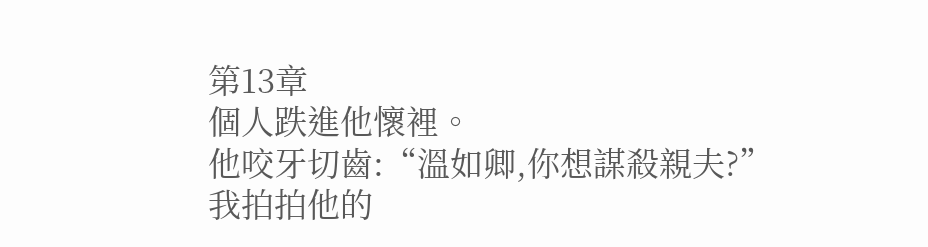第13章
個人跌進他懷裡。
他咬牙切齒:“溫如卿,你想謀殺親夫?”
我拍拍他的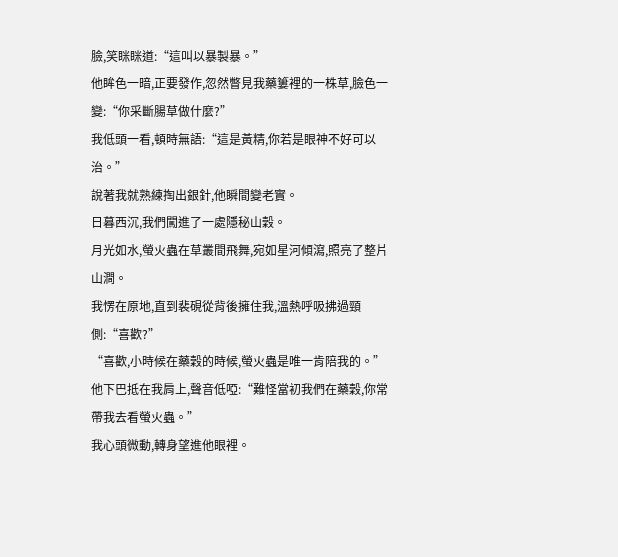臉,笑眯眯道:“這叫以暴製暴。”
他眸色一暗,正要發作,忽然瞥見我藥簍裡的一株草,臉色一變:“你采斷腸草做什麼?”
我低頭一看,頓時無語:“這是黃精,你若是眼神不好可以治。”
說著我就熟練掏出銀針,他瞬間變老實。
日暮西沉,我們闖進了一處隱秘山穀。
月光如水,螢火蟲在草叢間飛舞,宛如星河傾瀉,照亮了整片山澗。
我愣在原地,直到裴硯從背後擁住我,溫熱呼吸拂過頸側:“喜歡?”
“喜歡,小時候在藥穀的時候,螢火蟲是唯一肯陪我的。”
他下巴抵在我肩上,聲音低啞:“難怪當初我們在藥穀,你常帶我去看螢火蟲。”
我心頭微動,轉身望進他眼裡。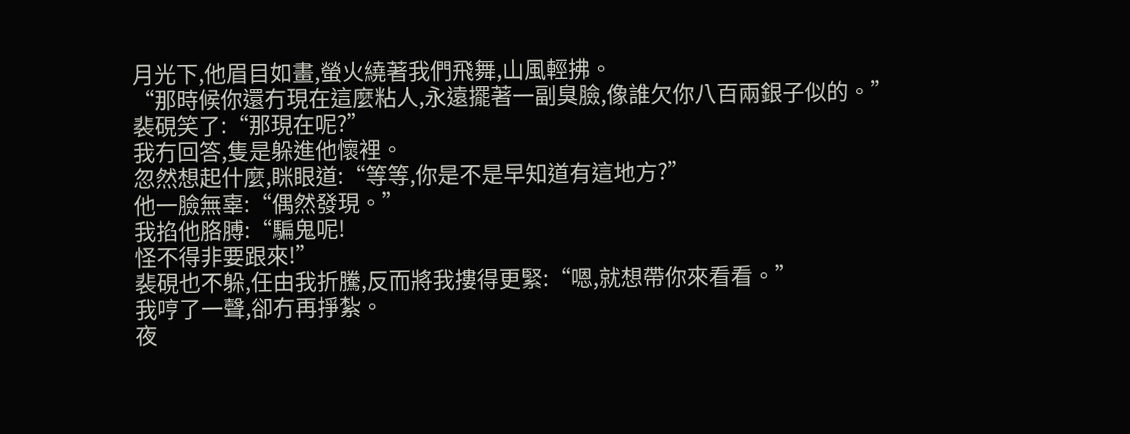月光下,他眉目如畫,螢火繞著我們飛舞,山風輕拂。
“那時候你還冇現在這麼粘人,永遠擺著一副臭臉,像誰欠你八百兩銀子似的。”
裴硯笑了:“那現在呢?”
我冇回答,隻是躲進他懷裡。
忽然想起什麼,眯眼道:“等等,你是不是早知道有這地方?”
他一臉無辜:“偶然發現。”
我掐他胳膊:“騙鬼呢!
怪不得非要跟來!”
裴硯也不躲,任由我折騰,反而將我摟得更緊:“嗯,就想帶你來看看。”
我哼了一聲,卻冇再掙紮。
夜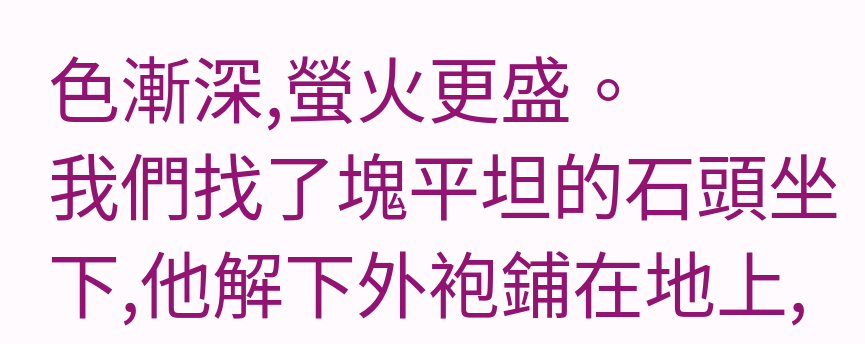色漸深,螢火更盛。
我們找了塊平坦的石頭坐下,他解下外袍鋪在地上,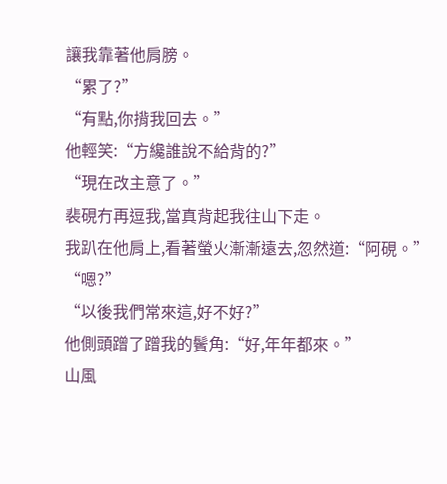讓我靠著他肩膀。
“累了?”
“有點,你揹我回去。”
他輕笑:“方纔誰說不給背的?”
“現在改主意了。”
裴硯冇再逗我,當真背起我往山下走。
我趴在他肩上,看著螢火漸漸遠去,忽然道:“阿硯。”
“嗯?”
“以後我們常來這,好不好?”
他側頭蹭了蹭我的鬢角:“好,年年都來。”
山風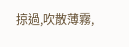掠過,吹散薄霧,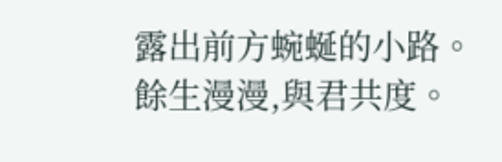露出前方蜿蜒的小路。
餘生漫漫,與君共度。